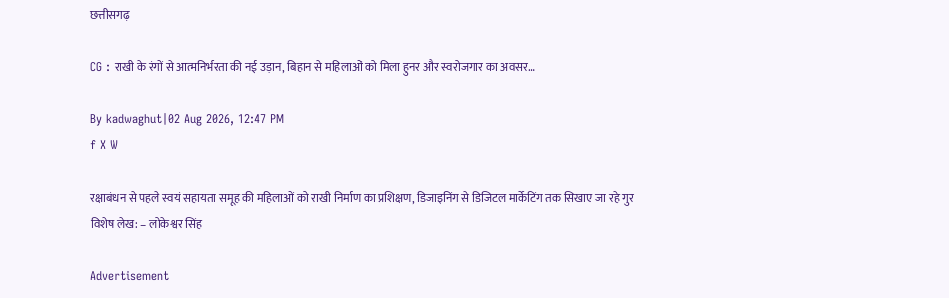छत्तीसगढ़

CG : राखी के रंगों से आत्मनिर्भरता की नई उड़ान, बिहान से महिलाओं को मिला हुनर और स्वरोजगार का अवसर…

By kadwaghut|02 Aug 2026, 12:47 PM
f X W

रक्षाबंधन से पहले स्वयं सहायता समूह की महिलाओं को राखी निर्माण का प्रशिक्षण, डिजाइनिंग से डिजिटल मार्केटिंग तक सिखाए जा रहे गुर
विशेष लेख: – लोकेश्वर सिंह

Advertisement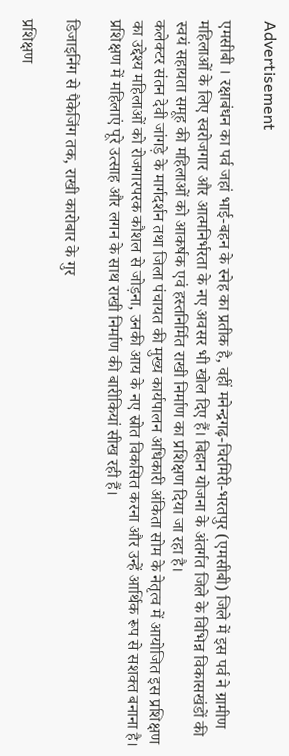Advertisement

एमसीबी । रक्षाबंधन का पर्व जहां भाई-बहन के स्नेह का प्रतीक है, वहीं मनेन्द्रगढ़-चिरमिरी-भरतपुर (एमसीबी) जिले में इस पर्व ने ग्रामीण महिलाओं के लिए स्वरोजगार और आत्मनिर्भरता के नए अवसर भी खोल दिए हैं। बिहान योजना के अंतर्गत जिले के विभिन्न विकासखंडों की स्वयं सहायता समूह की महिलाओं को आकर्षक एवं हस्तनिर्मित राखी निर्माण का प्रशिक्षण दिया जा रहा है।
कलेक्टर संतन देवी जांगड़े के मार्गदर्शन तथा जिला पंचायत की मुख्य कार्यपालन अधिकारी अंकिता सोम के नेतृत्व में आयोजित इस प्रशिक्षण का उद्देश्य महिलाओं को रोजगारपरक कौशल से जोड़ना, उनकी आय के नए स्रोत विकसित करना और उन्हें आर्थिक रूप से सशक्त बनाना है। प्रशिक्षण में महिलाएं पूरे उत्साह और लगन के साथ राखी निर्माण की बारीकियां सीख रही हैं।

डिजाइनिंग से पैकेजिंग तक, राखी कारोबार के गुर

प्रशिक्षण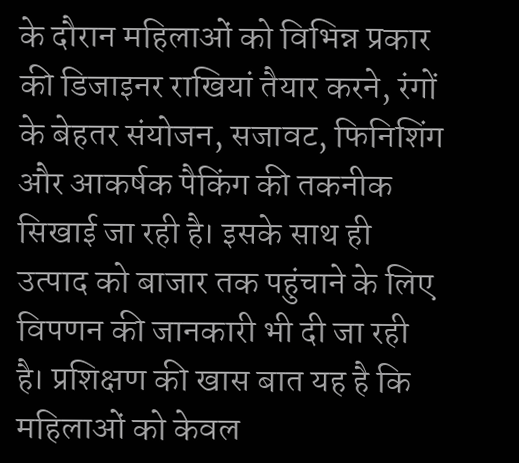के दौरान महिलाओं को विभिन्न प्रकार की डिजाइनर राखियां तैयार करने, रंगों के बेहतर संयोजन, सजावट, फिनिशिंग और आकर्षक पैकिंग की तकनीक सिखाई जा रही है। इसके साथ ही उत्पाद को बाजार तक पहुंचाने के लिए विपणन की जानकारी भी दी जा रही है। प्रशिक्षण की खास बात यह है कि महिलाओं को केवल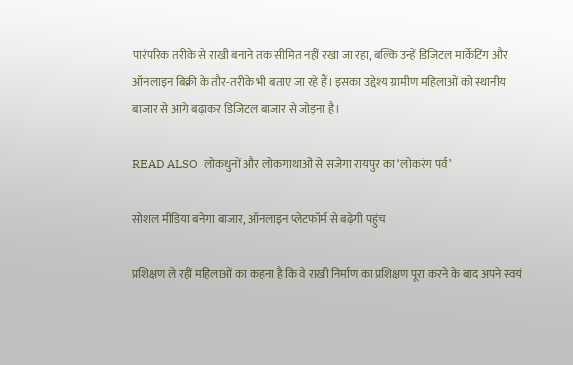पारंपरिक तरीके से राखी बनाने तक सीमित नहीं रखा जा रहा, बल्कि उन्हें डिजिटल मार्केटिंग और ऑनलाइन बिक्री के तौर-तरीके भी बताए जा रहे हैं। इसका उद्देश्य ग्रामीण महिलाओं को स्थानीय बाजार से आगे बढ़ाकर डिजिटल बाजार से जोड़ना है।

READ ALSO  लोकधुनों और लोकगाथाओं से सजेगा रायपुर का ‘लोकरंग पर्व’

सोशल मीडिया बनेगा बाजार, ऑनलाइन प्लेटफॉर्म से बढ़ेगी पहुंच

प्रशिक्षण ले रहीं महिलाओं का कहना है कि वे राखी निर्माण का प्रशिक्षण पूरा करने के बाद अपने स्वयं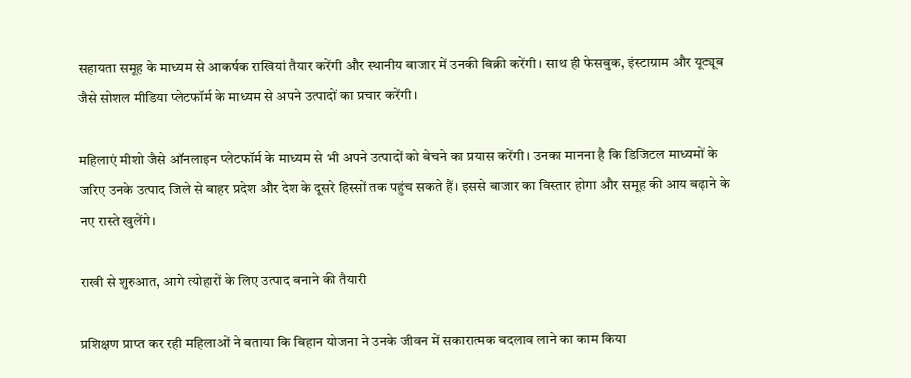सहायता समूह के माध्यम से आकर्षक राखियां तैयार करेंगी और स्थानीय बाजार में उनकी बिक्री करेंगी। साथ ही फेसबुक, इंस्टाग्राम और यूट्यूब जैसे सोशल मीडिया प्लेटफॉर्म के माध्यम से अपने उत्पादों का प्रचार करेंगी।

महिलाएं मीशो जैसे ऑनलाइन प्लेटफॉर्म के माध्यम से भी अपने उत्पादों को बेचने का प्रयास करेंगी। उनका मानना है कि डिजिटल माध्यमों के जरिए उनके उत्पाद जिले से बाहर प्रदेश और देश के दूसरे हिस्सों तक पहुंच सकते हैं। इससे बाजार का विस्तार होगा और समूह की आय बढ़ाने के नए रास्ते खुलेंगे।

राखी से शुरुआत, आगे त्योहारों के लिए उत्पाद बनाने की तैयारी

प्रशिक्षण प्राप्त कर रही महिलाओं ने बताया कि बिहान योजना ने उनके जीवन में सकारात्मक बदलाव लाने का काम किया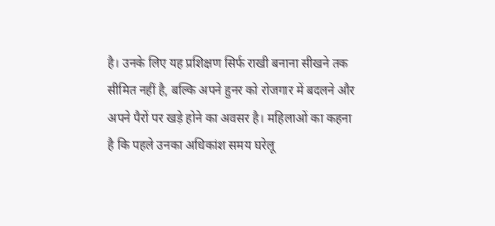है। उनके लिए यह प्रशिक्षण सिर्फ राखी बनाना सीखने तक सीमित नहीं है, बल्कि अपने हुनर को रोजगार में बदलने और अपने पैरों पर खड़े होने का अवसर है। महिलाओं का कहना है कि पहले उनका अधिकांश समय घरेलू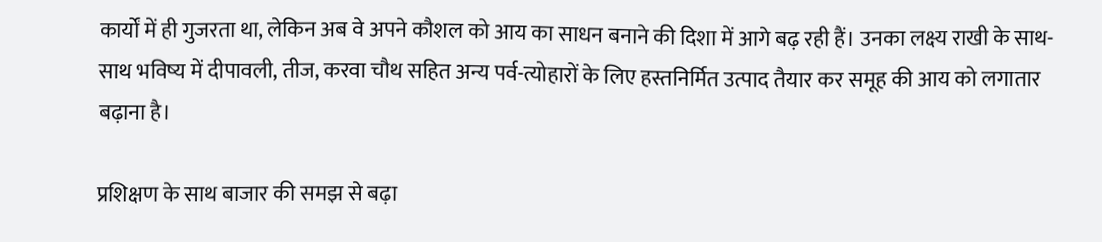कार्यों में ही गुजरता था, लेकिन अब वे अपने कौशल को आय का साधन बनाने की दिशा में आगे बढ़ रही हैं। उनका लक्ष्य राखी के साथ-साथ भविष्य में दीपावली, तीज, करवा चौथ सहित अन्य पर्व-त्योहारों के लिए हस्तनिर्मित उत्पाद तैयार कर समूह की आय को लगातार बढ़ाना है।

प्रशिक्षण के साथ बाजार की समझ से बढ़ा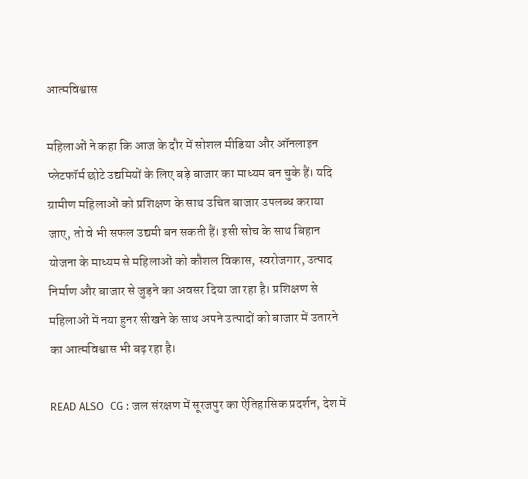आत्मविश्वास

महिलाओं ने कहा कि आज के दौर में सोशल मीडिया और ऑनलाइन प्लेटफॉर्म छोटे उद्यमियों के लिए बड़े बाजार का माध्यम बन चुके हैं। यदि ग्रामीण महिलाओं को प्रशिक्षण के साथ उचित बाजार उपलब्ध कराया जाए, तो वे भी सफल उद्यमी बन सकती हैं। इसी सोच के साथ बिहान योजना के माध्यम से महिलाओं को कौशल विकास, स्वरोजगार, उत्पाद निर्माण और बाजार से जुड़ने का अवसर दिया जा रहा है। प्रशिक्षण से महिलाओं में नया हुनर सीखने के साथ अपने उत्पादों को बाजार में उतारने का आत्मविश्वास भी बढ़ रहा है।

READ ALSO  CG : जल संरक्षण में सूरजपुर का ऐतिहासिक प्रदर्शन, देश में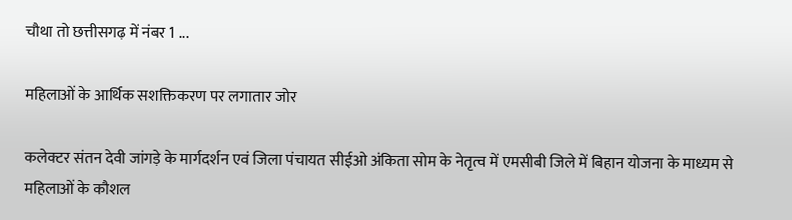चौथा तो छत्तीसगढ़ में नंबर 1 ...

महिलाओं के आर्थिक सशक्तिकरण पर लगातार जोर

कलेक्टर संतन देवी जांगड़े के मार्गदर्शन एवं जिला पंचायत सीईओ अंकिता सोम के नेतृत्व में एमसीबी जिले में बिहान योजना के माध्यम से महिलाओं के कौशल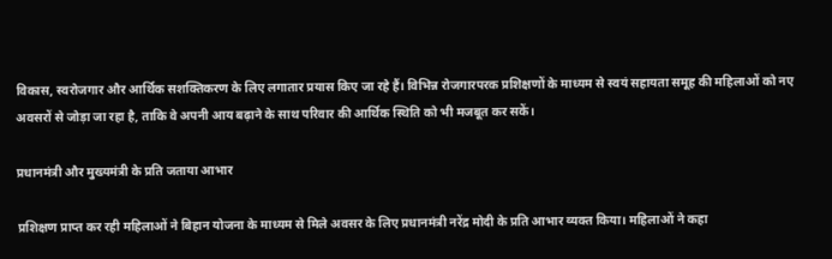विकास, स्वरोजगार और आर्थिक सशक्तिकरण के लिए लगातार प्रयास किए जा रहे हैं। विभिन्न रोजगारपरक प्रशिक्षणों के माध्यम से स्वयं सहायता समूह की महिलाओं को नए अवसरों से जोड़ा जा रहा है, ताकि वे अपनी आय बढ़ाने के साथ परिवार की आर्थिक स्थिति को भी मजबूत कर सकें।

प्रधानमंत्री और मुख्यमंत्री के प्रति जताया आभार

प्रशिक्षण प्राप्त कर रही महिलाओं ने बिहान योजना के माध्यम से मिले अवसर के लिए प्रधानमंत्री नरेंद्र मोदी के प्रति आभार व्यक्त किया। महिलाओं ने कहा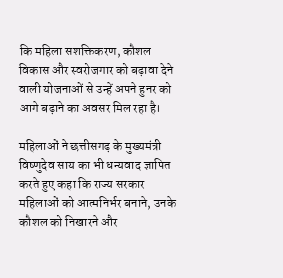कि महिला सशक्तिकरण, कौशल विकास और स्वरोजगार को बढ़ावा देने वाली योजनाओं से उन्हें अपने हुनर को आगे बढ़ाने का अवसर मिल रहा है।

महिलाओं ने छत्तीसगढ़ के मुख्यमंत्री विष्णुदेव साय का भी धन्यवाद ज्ञापित करते हुए कहा कि राज्य सरकार महिलाओं को आत्मनिर्भर बनाने, उनके कौशल को निखारने और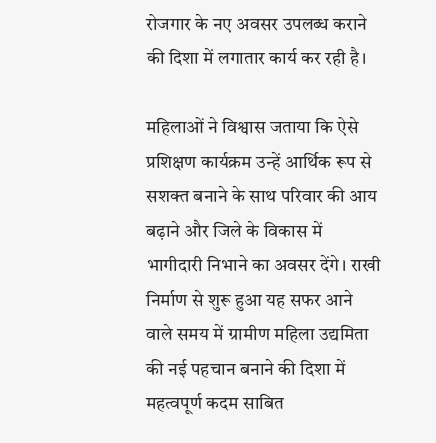रोजगार के नए अवसर उपलब्ध कराने की दिशा में लगातार कार्य कर रही है।

महिलाओं ने विश्वास जताया कि ऐसे प्रशिक्षण कार्यक्रम उन्हें आर्थिक रूप से सशक्त बनाने के साथ परिवार की आय बढ़ाने और जिले के विकास में भागीदारी निभाने का अवसर देंगे। राखी निर्माण से शुरू हुआ यह सफर आने वाले समय में ग्रामीण महिला उद्यमिता की नई पहचान बनाने की दिशा में महत्वपूर्ण कदम साबित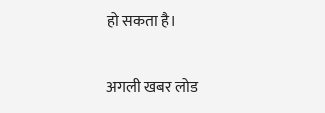हो सकता है।

अगली खबर लोड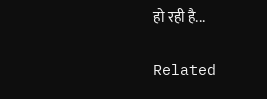हो रही है...

Related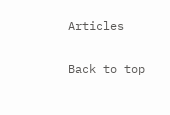Articles

Back to top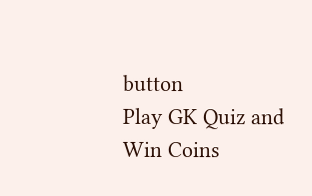button
Play GK Quiz and Win Coins